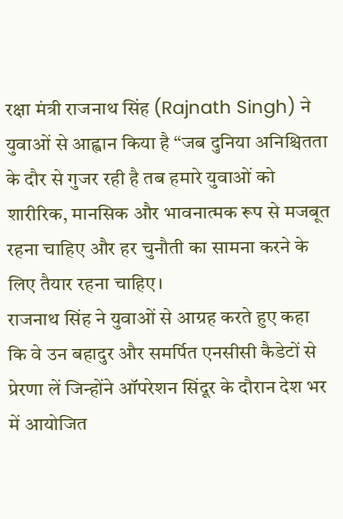रक्षा मंत्री राजनाथ सिंह (Rajnath Singh) ने युवाओं से आह्वान किया है “जब दुनिया अनिश्चितता के दौर से गुजर रही है तब हमारे युवाओं को शारीरिक, मानसिक और भावनात्मक रूप से मजबूत रहना चाहिए और हर चुनौती का सामना करने के लिए तैयार रहना चाहिए।
राजनाथ सिंह ने युवाओं से आग्रह करते हुए कहा कि वे उन बहादुर और समर्पित एनसीसी कैडेटों से प्रेरणा लें जिन्होंने ऑपरेशन सिंदूर के दौरान देश भर में आयोजित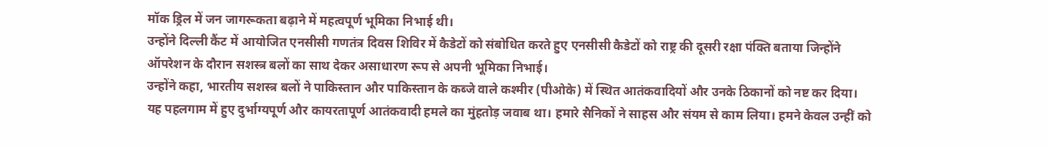मॉक ड्रिल में जन जागरूकता बढ़ाने में महत्वपूर्ण भूमिका निभाई थी।
उन्होंने दिल्ली कैंट में आयोजित एनसीसी गणतंत्र दिवस शिविर में कैडेटों को संबोधित करते हुए एनसीसी कैडेटों को राष्ट्र की दूसरी रक्षा पंक्ति बताया जिन्होंने ऑपरेशन के दौरान सशस्त्र बलों का साथ देकर असाधारण रूप से अपनी भूमिका निभाई।
उन्होंने कहा, भारतीय सशस्त्र बलों ने पाकिस्तान और पाकिस्तान के कब्जे वाले कश्मीर (पीओके) में स्थित आतंकवादियों और उनके ठिकानों को नष्ट कर दिया। यह पहलगाम में हुए दुर्भाग्यपूर्ण और कायरतापूर्ण आतंकवादी हमले का मुंहतोड़ जवाब था। हमारे सैनिकों ने साहस और संयम से काम लिया। हमने केवल उन्हीं को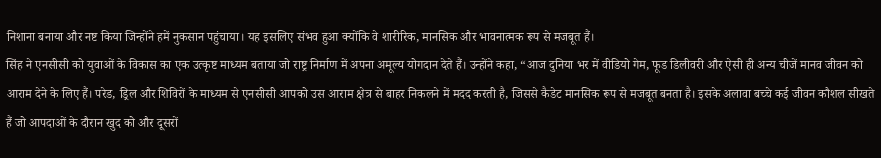निशाना बनाया और नष्ट किया जिन्होंने हमें नुकसान पहुंचाया। यह इसलिए संभव हुआ क्योंकि वे शारीरिक, मानसिक और भावनात्मक रूप से मजबूत हैं।
सिंह ने एनसीसी को युवाओं के विकास का एक उत्कृष्ट माध्यम बताया जो राष्ट्र निर्माण में अपना अमूल्य योगदान देते हैं। उन्होंने कहा, “आज दुनिया भर में वीडियो गेम, फूड डिलीवरी और ऐसी ही अन्य चीजें मानव जीवन को आराम देने के लिए हैं। परेड, ड्रिल और शिविरों के माध्यम से एनसीसी आपको उस आराम क्षेत्र से बाहर निकलने में मदद करती है, जिससे कैडेट मानसिक रूप से मजबूत बनता है। इसके अलावा बच्चे कई जीवन कौशल सीखते हैं जो आपदाओं के दौरान खुद को और दूसरों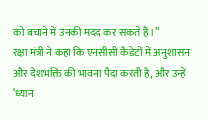को बचाने में उनकी मदद कर सकते हैं।”
रक्षा मंत्री ने कहा कि एनसीसी कैडेटों में अनुशासन और देशभक्ति की भावना पैदा करती है, और उन्हें ‘ध्यान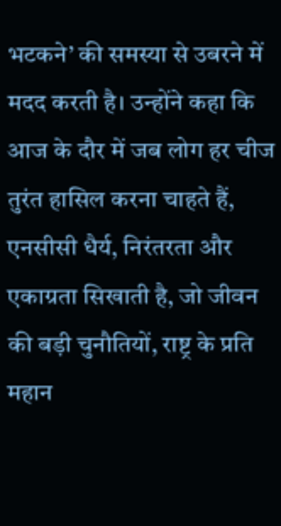भटकने’ की समस्या से उबरने में मदद करती है। उन्होंने कहा कि आज के दौर में जब लोग हर चीज तुरंत हासिल करना चाहते हैं, एनसीसी धैर्य, निरंतरता और एकाग्रता सिखाती है, जो जीवन की बड़ी चुनौतियों, राष्ट्र के प्रति महान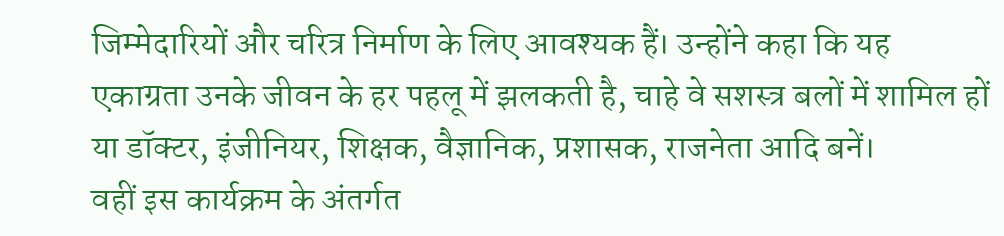जिम्मेदारियों और चरित्र निर्माण के लिए आवश्यक हैं। उन्होंने कहा कि यह एकाग्रता उनके जीवन के हर पहलू में झलकती है, चाहे वे सशस्त्र बलों में शामिल हों या डॉक्टर, इंजीनियर, शिक्षक, वैज्ञानिक, प्रशासक, राजनेता आदि बनें।
वहीं इस कार्यक्रम के अंतर्गत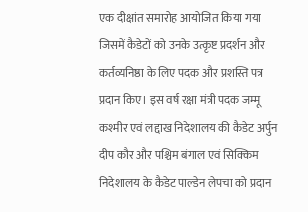एक दीक्षांत समारोह आयोजित किया गया जिसमें कैडेटों को उनके उत्कृष्ट प्रदर्शन और कर्तव्यनिष्ठा के लिए पदक और प्रशस्ति पत्र प्रदान किए। इस वर्ष रक्षा मंत्री पदक जम्मू कश्मीर एवं लद्दाख निदेशालय की कैडेट अर्पुन दीप कौर और पश्चिम बंगाल एवं सिक्किम निदेशालय के कैडेट पाल्डेन लेपचा को प्रदान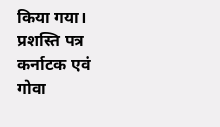किया गया। प्रशस्ति पत्र कर्नाटक एवं गोवा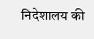निदेशालय की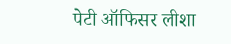पेटी ऑफिसर लीशा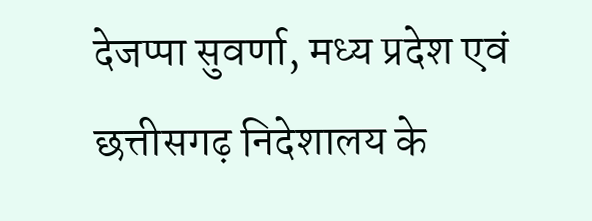देजप्पा सुवर्णा, मध्य प्रदेश एवं छत्तीसगढ़ निदेशालय के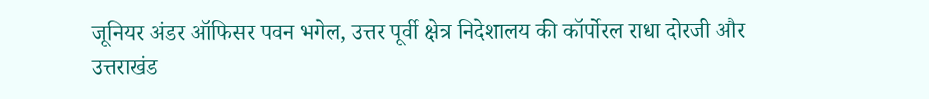जूनियर अंडर ऑफिसर पवन भगेल, उत्तर पूर्वी क्षेत्र निदेशालय की कॉर्पोरल राधा दोरजी और उत्तराखंड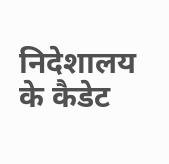निदेशालय के कैडेट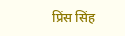प्रिंस सिंह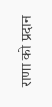राणा को प्रदान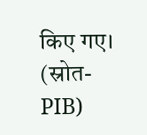किए गए। (स्रोत- PIB)